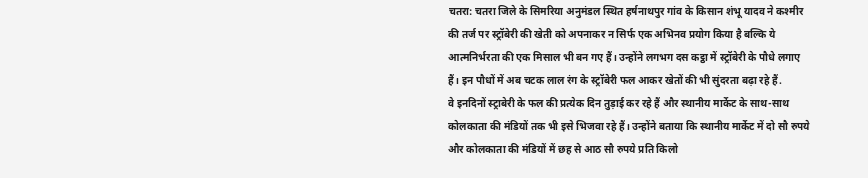चतरा: चतरा जिले के सिमरिया अनुमंडल स्थित हर्षनाथपुर गांव के किसान शंभू यादव ने कश्मीर की तर्ज पर स्ट्रॉबेरी की खेती को अपनाकर न सिर्फ एक अभिनव प्रयोग किया है बल्कि ये आत्मनिर्भरता की एक मिसाल भी बन गए हैं। उन्होंने लगभग दस कट्ठा में स्ट्रॉबेरी के पौधे लगाए हैं। इन पौधों में अब चटक लाल रंग के स्ट्रॉबेरी फल आकर खेतों की भी सुंदरता बढ़ा रहे हैं.
वे इनदिनों स्ट्राबेरी के फल की प्रत्येक दिन तुड़ाई कर रहे हैं और स्थानीय मार्केट के साथ-साथ कोलकाता की मंडियों तक भी इसे भिजवा रहे हैं। उन्होंने बताया कि स्थानीय मार्केट में दो सौ रुपये और कोलकाता की मंडियों में छह से आठ सौ रुपये प्रति किलो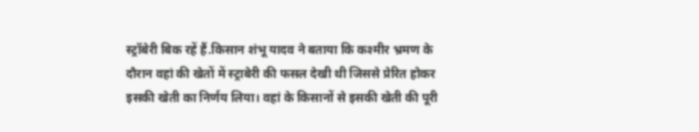स्ट्रॉबेरी बिक रहें हैं.किसान शंभू यादव ने बताया कि कश्मीर भ्रमण के दौरान वहां की खेतों में स्ट्राबेरी की फसल देखी थी जिससे प्रेरित होकर इसकी खेती का निर्णय लिया। वहां के किसानों से इसकी खेती की पूरी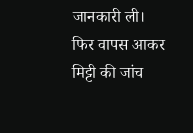जानकारी ली। फिर वापस आकर मिट्टी की जांच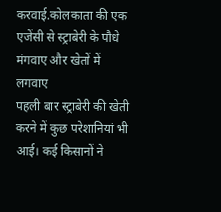करवाई.कोलकाता की एक एजेंसी से स्ट्राबेरी के पौधे मंगवाए और खेतों में लगवाए
पहली बार स्ट्राबेरी की खेती करने में कुछ परेशानियां भी आई। कई किसानों ने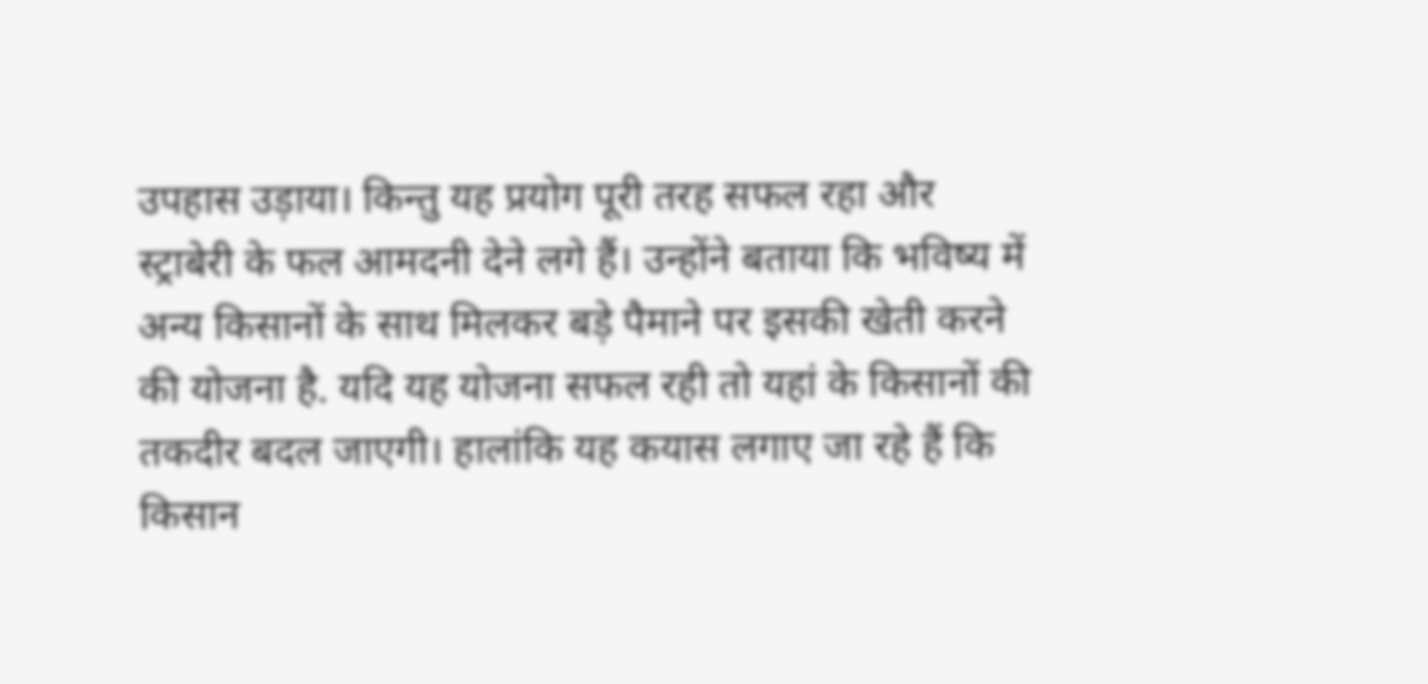उपहास उड़ाया। किन्तु यह प्रयोग पूरी तरह सफल रहा और स्ट्राबेरी के फल आमदनी देने लगे हैं। उन्होंने बताया कि भविष्य में अन्य किसानों के साथ मिलकर बड़े पैमाने पर इसकी खेती करने की योजना है. यदि यह योजना सफल रही तो यहां के किसानों की तकदीर बदल जाएगी। हालांकि यह कयास लगाए जा रहे हैं कि किसान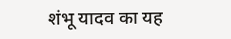शंभू यादव का यह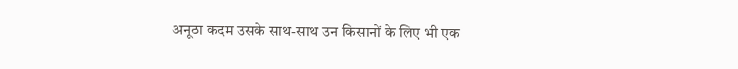अनूठा कदम उसके साथ-साथ उन किसानों के लिए भी एक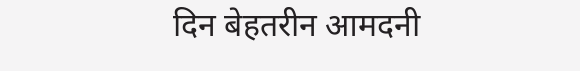दिन बेहतरीन आमदनी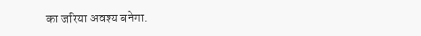का जरिया अवश्य बनेगा.